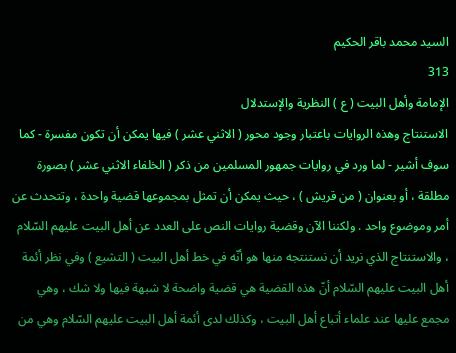السيد محمد باقر الحكيم
313
الإمامة وأهل البيت ( ع ) النظرية والإستدلال
الاستنتاج وهذه الروايات باعتبار وجود محور ( الاثني عشر ) فيها يمكن أن تكون مفسرة - كما سوف أشير - لما ورد في روايات جمهور المسلمين من ذكر ( الخلفاء الاثني عشر ) بصورة مطلقة ، أو بعنوان ( من قريش ) ، حيث يمكن أن تمثل بمجموعها قضية واحدة ، وتتحدث عن أمر وموضوع واحد . ولكننا الآن وقضية روايات النص على العدد عن أهل البيت عليهم السّلام ، والاستنتاج الذي نريد أن نستنتجه منها هو أنّه في خط أهل البيت ( التشيع ) وفي نظر أئمة أهل البيت عليهم السّلام أنّ هذه القضية هي قضية واضحة لا شبهة فيها ولا شك ، وهي مجمع عليها عند علماء أتباع أهل البيت ، وكذلك لدى أئمة أهل البيت عليهم السّلام وهي من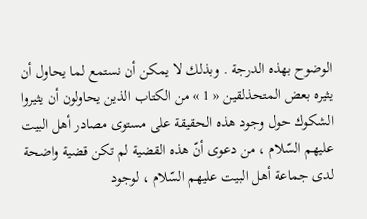الوضوح بهذه الدرجة . وبذلك لا يمكن أن نستمع لما يحاول أن يثيره بعض المتحذلقين « 1 » من الكتاب الذين يحاولون أن يثيروا الشكوك حول وجود هذه الحقيقة على مستوى مصادر أهل البيت عليهم السّلام ، من دعوى أنّ هذه القضية لم تكن قضية واضحة لدى جماعة أهل البيت عليهم السّلام ، لوجود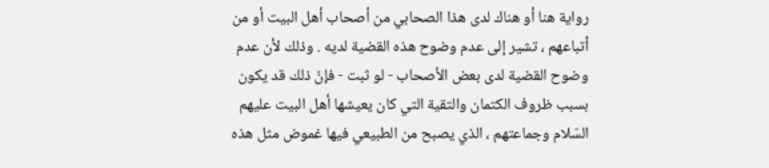رواية هنا أو هناك لدى هذا الصحابي من أصحاب أهل البيت أو من أتباعهم ، تشير إلى عدم وضوح هذه القضية لديه . وذلك لأن عدم وضوح القضية لدى بعض الأصحاب - لو ثبت - فإنّ ذلك قد يكون بسبب ظروف الكتمان والتقية التي كان يعيشها أهل البيت عليهم السّلام وجماعتهم ، الذي يصبح من الطبيعي فيها غموض مثل هذه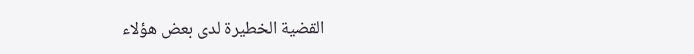القضية الخطيرة لدى بعض هؤلاء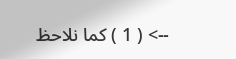--> ( 1 ) كما نلاحظ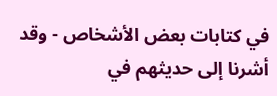في كتابات بعض الأشخاص - وقد أشرنا إلى حديثهم في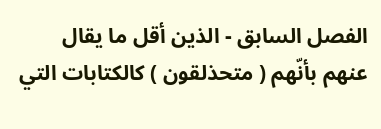الفصل السابق - الذين أقل ما يقال عنهم بأنّهم ( متحذلقون ) كالكتابات التي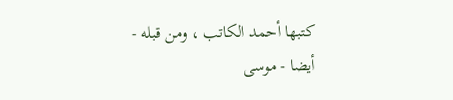كتبها أحمد الكاتب ، ومن قبله - أيضا - موسى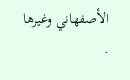الأصفهاني وغيرها .